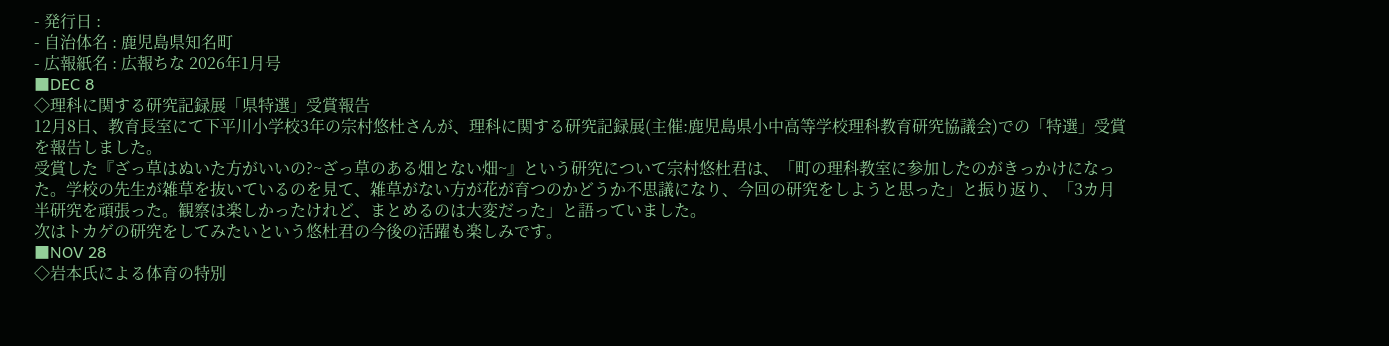- 発行日 :
- 自治体名 : 鹿児島県知名町
- 広報紙名 : 広報ちな 2026年1月号
■DEC 8
◇理科に関する研究記録展「県特選」受賞報告
12月8日、教育長室にて下平川小学校3年の宗村悠杜さんが、理科に関する研究記録展(主催:鹿児島県小中高等学校理科教育研究協議会)での「特選」受賞を報告しました。
受賞した『ざっ草はぬいた方がいいの?~ざっ草のある畑とない畑~』という研究について宗村悠杜君は、「町の理科教室に参加したのがきっかけになった。学校の先生が雑草を抜いているのを見て、雑草がない方が花が育つのかどうか不思議になり、今回の研究をしようと思った」と振り返り、「3カ月半研究を頑張った。観察は楽しかったけれど、まとめるのは大変だった」と語っていました。
次はトカゲの研究をしてみたいという悠杜君の今後の活躍も楽しみです。
■NOV 28
◇岩本氏による体育の特別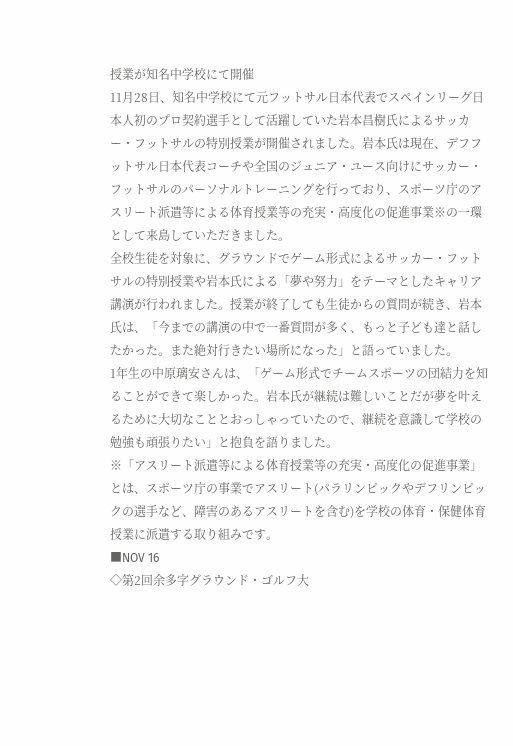授業が知名中学校にて開催
11月28日、知名中学校にて元フットサル日本代表でスペインリーグ日本人初のプロ契約選手として活躍していた岩本昌樹氏によるサッカー・フットサルの特別授業が開催されました。岩本氏は現在、デフフットサル日本代表コーチや全国のジュニア・ユース向けにサッカー・フットサルのパーソナルトレーニングを行っており、スポーツ庁のアスリート派遣等による体育授業等の充実・高度化の促進事業※の一環として来島していただきました。
全校生徒を対象に、グラウンドでゲーム形式によるサッカー・フットサルの特別授業や岩本氏による「夢や努力」をテーマとしたキャリア講演が行われました。授業が終了しても生徒からの質問が続き、岩本氏は、「今までの講演の中で一番質問が多く、もっと子ども達と話したかった。また絶対行きたい場所になった」と語っていました。
1年生の中原璃安さんは、「ゲーム形式でチームスポーツの団結力を知ることができて楽しかった。岩本氏が継続は難しいことだが夢を叶えるために大切なこととおっしゃっていたので、継続を意識して学校の勉強も頑張りたい」と抱負を語りました。
※「アスリート派遣等による体育授業等の充実・高度化の促進事業」とは、スポーツ庁の事業でアスリート(パラリンピックやデフリンピックの選手など、障害のあるアスリートを含む)を学校の体育・保健体育授業に派遣する取り組みです。
■NOV 16
◇第2回余多字グラウンド・ゴルフ大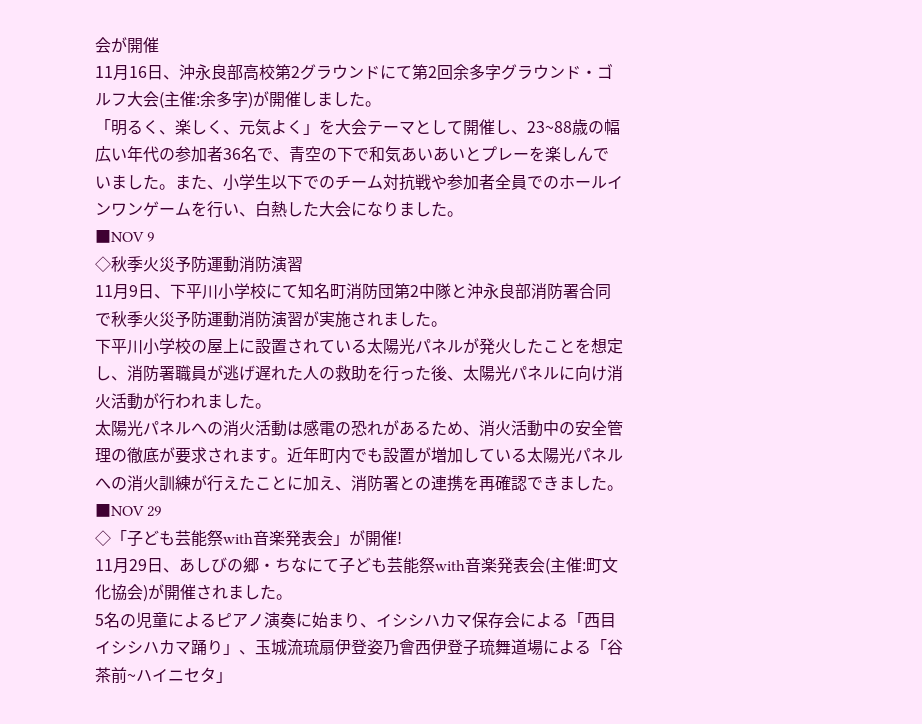会が開催
11月16日、沖永良部高校第2グラウンドにて第2回余多字グラウンド・ゴルフ大会(主催:余多字)が開催しました。
「明るく、楽しく、元気よく」を大会テーマとして開催し、23~88歳の幅広い年代の参加者36名で、青空の下で和気あいあいとプレーを楽しんでいました。また、小学生以下でのチーム対抗戦や参加者全員でのホールインワンゲームを行い、白熱した大会になりました。
■NOV 9
◇秋季火災予防運動消防演習
11月9日、下平川小学校にて知名町消防団第2中隊と沖永良部消防署合同で秋季火災予防運動消防演習が実施されました。
下平川小学校の屋上に設置されている太陽光パネルが発火したことを想定し、消防署職員が逃げ遅れた人の救助を行った後、太陽光パネルに向け消火活動が行われました。
太陽光パネルへの消火活動は感電の恐れがあるため、消火活動中の安全管理の徹底が要求されます。近年町内でも設置が増加している太陽光パネルへの消火訓練が行えたことに加え、消防署との連携を再確認できました。
■NOV 29
◇「子ども芸能祭with音楽発表会」が開催!
11月29日、あしびの郷・ちなにて子ども芸能祭with音楽発表会(主催:町文化協会)が開催されました。
5名の児童によるピアノ演奏に始まり、イシシハカマ保存会による「西目イシシハカマ踊り」、玉城流琉扇伊登姿乃會西伊登子琉舞道場による「谷茶前~ハイニセタ」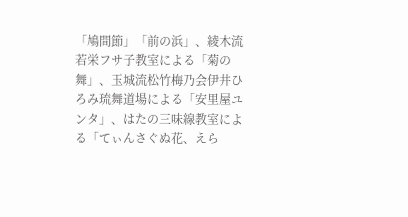「鳩間節」「前の浜」、綾木流若栄フサ子教室による「菊の舞」、玉城流松竹梅乃会伊井ひろみ琉舞道場による「安里屋ユンタ」、はたの三味線教室による「てぃんさぐぬ花、えら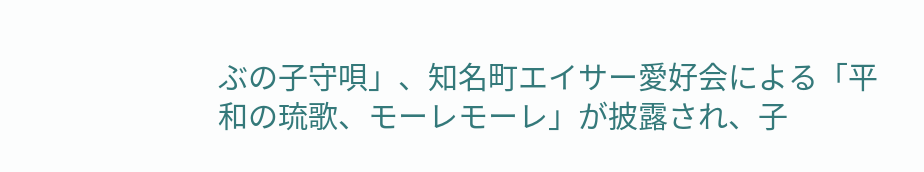ぶの子守唄」、知名町エイサー愛好会による「平和の琉歌、モーレモーレ」が披露され、子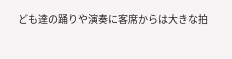ども達の踊りや演奏に客席からは大きな拍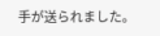手が送られました。